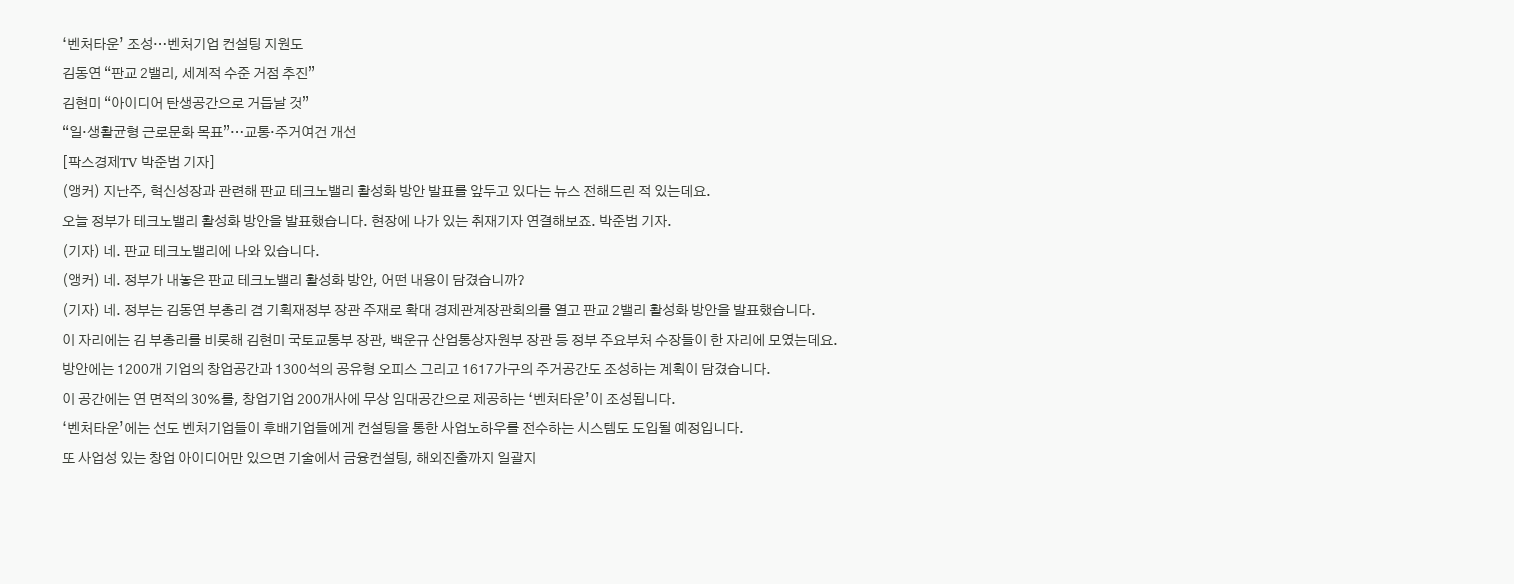‘벤처타운’ 조성…벤처기업 컨설팅 지원도
김동연 “판교 2밸리, 세계적 수준 거점 추진”
김현미 “아이디어 탄생공간으로 거듭날 것”
“일·생활균형 근로문화 목표”…교통·주거여건 개선
[팍스경제TV 박준범 기자]
(앵커) 지난주, 혁신성장과 관련해 판교 테크노밸리 활성화 방안 발표를 앞두고 있다는 뉴스 전해드린 적 있는데요.
오늘 정부가 테크노밸리 활성화 방안을 발표했습니다. 현장에 나가 있는 취재기자 연결해보죠. 박준범 기자.
(기자) 네. 판교 테크노밸리에 나와 있습니다.
(앵커) 네. 정부가 내놓은 판교 테크노밸리 활성화 방안, 어떤 내용이 담겼습니까?
(기자) 네. 정부는 김동연 부총리 겸 기획재정부 장관 주재로 확대 경제관계장관회의를 열고 판교 2밸리 활성화 방안을 발표했습니다.
이 자리에는 김 부총리를 비롯해 김현미 국토교통부 장관, 백운규 산업통상자원부 장관 등 정부 주요부처 수장들이 한 자리에 모였는데요.
방안에는 1200개 기업의 창업공간과 1300석의 공유형 오피스 그리고 1617가구의 주거공간도 조성하는 계획이 담겼습니다.
이 공간에는 연 면적의 30%를, 창업기업 200개사에 무상 임대공간으로 제공하는 ‘벤처타운’이 조성됩니다.
‘벤처타운’에는 선도 벤처기업들이 후배기업들에게 컨설팅을 통한 사업노하우를 전수하는 시스템도 도입될 예정입니다.
또 사업성 있는 창업 아이디어만 있으면 기술에서 금융컨설팅, 해외진출까지 일괄지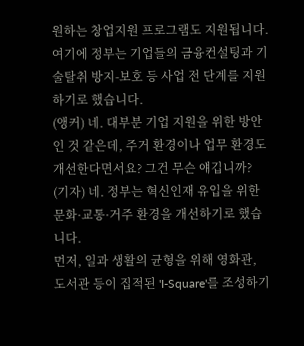원하는 창업지원 프로그램도 지원됩니다.
여기에 정부는 기업들의 금융컨설팅과 기술탈취 방지-보호 등 사업 전 단계를 지원하기로 했습니다.
(앵커) 네. 대부분 기업 지원을 위한 방안인 것 같은데, 주거 환경이나 업무 환경도 개선한다면서요? 그건 무슨 얘깁니까?
(기자) 네. 정부는 혁신인재 유입을 위한 문화·교통·거주 환경을 개선하기로 했습니다.
먼저, 일과 생활의 균형을 위해 영화관, 도서관 등이 집적된 'I-Square'를 조성하기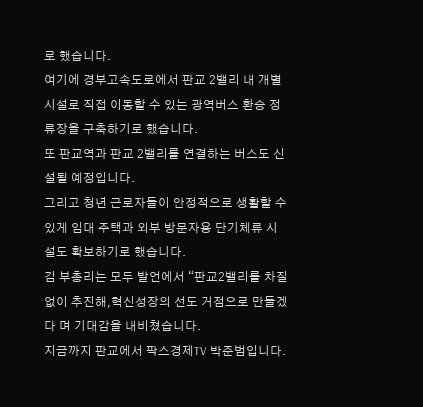로 했습니다.
여기에 경부고속도로에서 판교 2밸리 내 개별시설로 직접 이동할 수 있는 광역버스 환승 정류장을 구축하기로 했습니다.
또 판교역과 판교 2밸리를 연결하는 버스도 신설될 예정입니다.
그리고 청년 근로자들이 안정적으로 생활할 수 있게 임대 주택과 외부 방문자용 단기체류 시설도 확보하기로 했습니다.
김 부총리는 모두 발언에서 “판교2밸리를 차질 없이 추진해,혁신성장의 선도 거점으로 만들겠다 며 기대감을 내비쳤습니다.
지금까지 판교에서 팍스경제TV 박준범입니다.